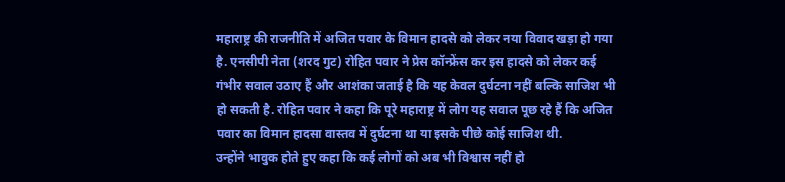महाराष्ट्र की राजनीति में अजित पवार के विमान हादसे को लेकर नया विवाद खड़ा हो गया है. एनसीपी नेता (शरद गुट) रोहित पवार ने प्रेस कॉन्फ्रेंस कर इस हादसे को लेकर कई गंभीर सवाल उठाए हैं और आशंका जताई है कि यह केवल दुर्घटना नहीं बल्कि साजिश भी हो सकती है. रोहित पवार ने कहा कि पूरे महाराष्ट्र में लोग यह सवाल पूछ रहे हैं कि अजित पवार का विमान हादसा वास्तव में दुर्घटना था या इसके पीछे कोई साजिश थी.
उन्होंने भावुक होते हुए कहा कि कई लोगों को अब भी विश्वास नहीं हो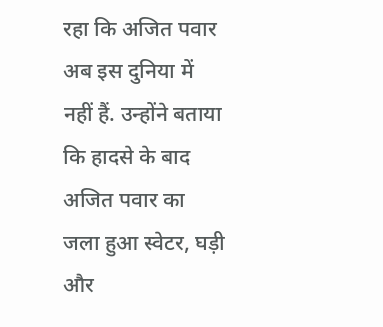रहा कि अजित पवार अब इस दुनिया में नहीं हैं. उन्होंने बताया कि हादसे के बाद अजित पवार का जला हुआ स्वेटर, घड़ी और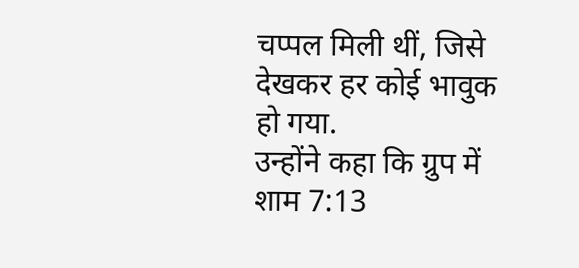चप्पल मिली थीं, जिसे देखकर हर कोई भावुक हो गया.
उन्होंने कहा कि ग्रुप में शाम 7:13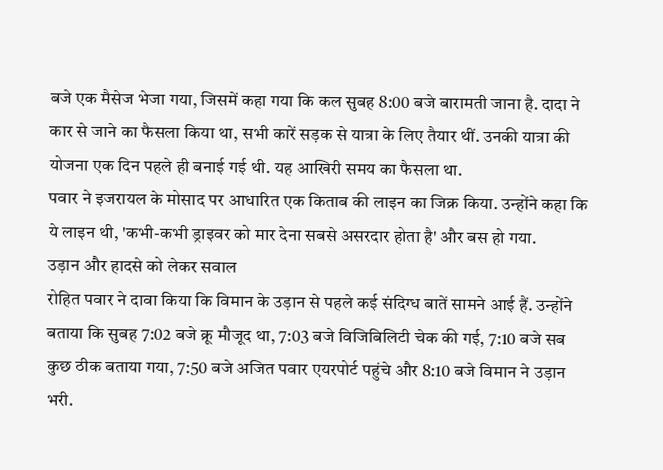बजे एक मैसेज भेजा गया, जिसमें कहा गया कि कल सुबह 8:00 बजे बारामती जाना है. दादा ने कार से जाने का फैसला किया था, सभी कारें सड़क से यात्रा के लिए तैयार थीं. उनकी यात्रा की योजना एक दिन पहले ही बनाई गई थी. यह आखिरी समय का फैसला था.
पवार ने इजरायल के मोसाद पर आधारित एक किताब की लाइन का जिक्र किया. उन्होंने कहा कि ये लाइन थी, 'कभी-कभी ड्राइवर को मार देना सबसे असरदार होता है' और बस हो गया.
उड़ान और हादसे को लेकर सवाल
रोहित पवार ने दावा किया कि विमान के उड़ान से पहले कई संदिग्ध बातें सामने आई हैं. उन्होंने बताया कि सुबह 7:02 बजे क्रू मौजूद था, 7:03 बजे विजिबिलिटी चेक की गई, 7:10 बजे सब कुछ ठीक बताया गया, 7:50 बजे अजित पवार एयरपोर्ट पहुंचे और 8:10 बजे विमान ने उड़ान भरी.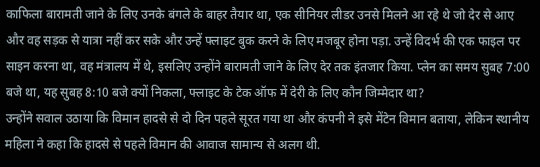काफिला बारामती जाने के लिए उनके बंगले के बाहर तैयार था, एक सीनियर लीडर उनसे मिलने आ रहे थे जो देर से आए और वह सड़क से यात्रा नहीं कर सके और उन्हें फ्लाइट बुक करने के लिए मजबूर होना पड़ा. उन्हें विदर्भ की एक फाइल पर साइन करना था, वह मंत्रालय में थे, इसलिए उन्होंने बारामती जाने के लिए देर तक इंतजार किया. प्लेन का समय सुबह 7:00 बजे था, यह सुबह 8:10 बजे क्यों निकला, फ्लाइट के टेक ऑफ में देरी के लिए कौन जिम्मेदार था?
उन्होंने सवाल उठाया कि विमान हादसे से दो दिन पहले सूरत गया था और कंपनी ने इसे मेंटेन विमान बताया, लेकिन स्थानीय महिला ने कहा कि हादसे से पहले विमान की आवाज सामान्य से अलग थी.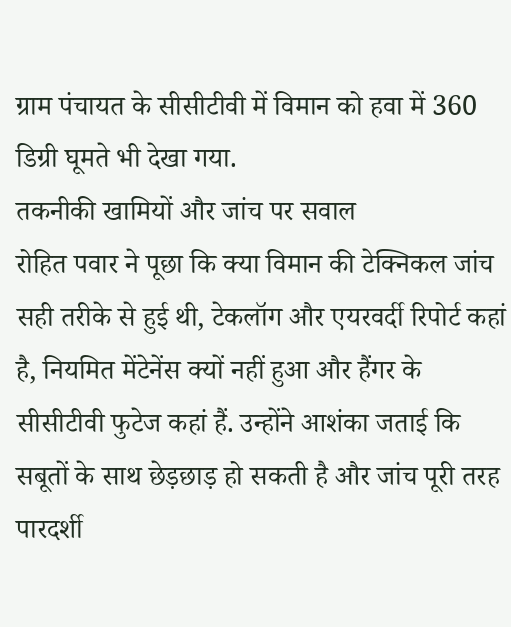ग्राम पंचायत के सीसीटीवी में विमान को हवा में 360 डिग्री घूमते भी देखा गया.
तकनीकी खामियों और जांच पर सवाल
रोहित पवार ने पूछा कि क्या विमान की टेक्निकल जांच सही तरीके से हुई थी, टेकलॉग और एयरवर्दी रिपोर्ट कहां है, नियमित मेंटेनेंस क्यों नहीं हुआ और हैंगर के सीसीटीवी फुटेज कहां हैं. उन्होंने आशंका जताई कि सबूतों के साथ छेड़छाड़ हो सकती है और जांच पूरी तरह पारदर्शी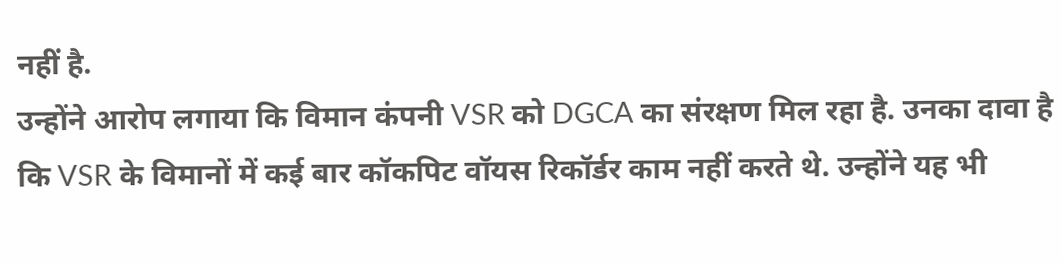नहीं है.
उन्होंने आरोप लगाया कि विमान कंपनी VSR को DGCA का संरक्षण मिल रहा है. उनका दावा है कि VSR के विमानों में कई बार कॉकपिट वॉयस रिकॉर्डर काम नहीं करते थे. उन्होंने यह भी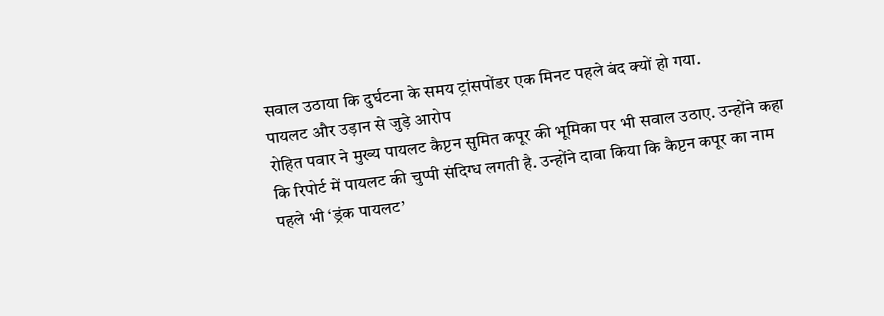सवाल उठाया कि दुर्घटना के समय ट्रांसपोंडर एक मिनट पहले बंद क्यों हो गया.
पायलट और उड़ान से जुड़े आरोप
रोहित पवार ने मुख्य पायलट कैप्टन सुमित कपूर की भूमिका पर भी सवाल उठाए. उन्होंने कहा कि रिपोर्ट में पायलट की चुप्पी संदिग्ध लगती है. उन्होंने दावा किया कि कैप्टन कपूर का नाम पहले भी ‘ड्रंक पायलट’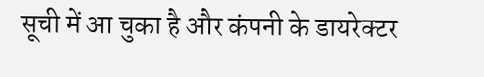सूची में आ चुका है और कंपनी के डायरेक्टर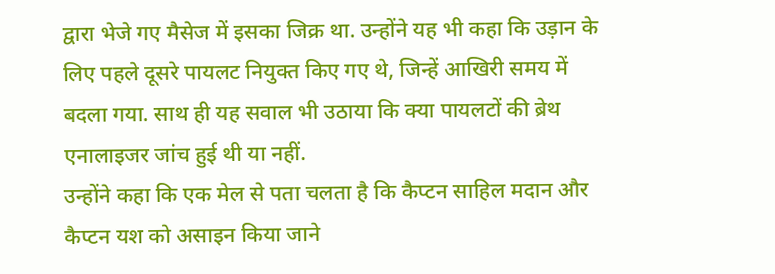द्वारा भेजे गए मैसेज में इसका जिक्र था. उन्होंने यह भी कहा कि उड़ान के लिए पहले दूसरे पायलट नियुक्त किए गए थे, जिन्हें आखिरी समय में बदला गया. साथ ही यह सवाल भी उठाया कि क्या पायलटों की ब्रेथ एनालाइजर जांच हुई थी या नहीं.
उन्होंने कहा कि एक मेल से पता चलता है कि कैप्टन साहिल मदान और कैप्टन यश को असाइन किया जाने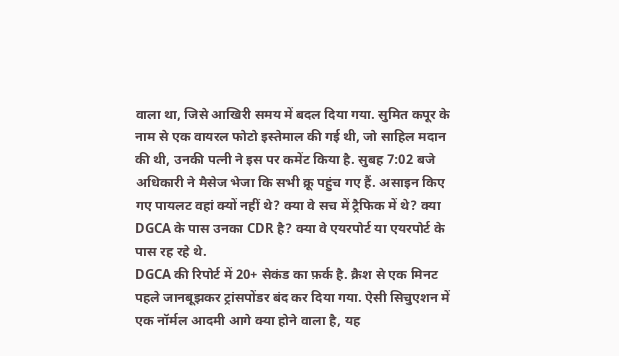वाला था, जिसे आखिरी समय में बदल दिया गया. सुमित कपूर के नाम से एक वायरल फोटो इस्तेमाल की गई थी, जो साहिल मदान की थी, उनकी पत्नी ने इस पर कमेंट किया है. सुबह 7:02 बजे अधिकारी ने मैसेज भेजा कि सभी क्रू पहुंच गए हैं. असाइन किए गए पायलट वहां क्यों नहीं थे? क्या वे सच में ट्रैफिक में थे? क्या DGCA के पास उनका CDR है? क्या वे एयरपोर्ट या एयरपोर्ट के पास रह रहे थे.
DGCA की रिपोर्ट में 20+ सेकंड का फ़र्क है. क्रैश से एक मिनट पहले जानबूझकर ट्रांसपोंडर बंद कर दिया गया. ऐसी सिचुएशन में एक नॉर्मल आदमी आगे क्या होने वाला है, यह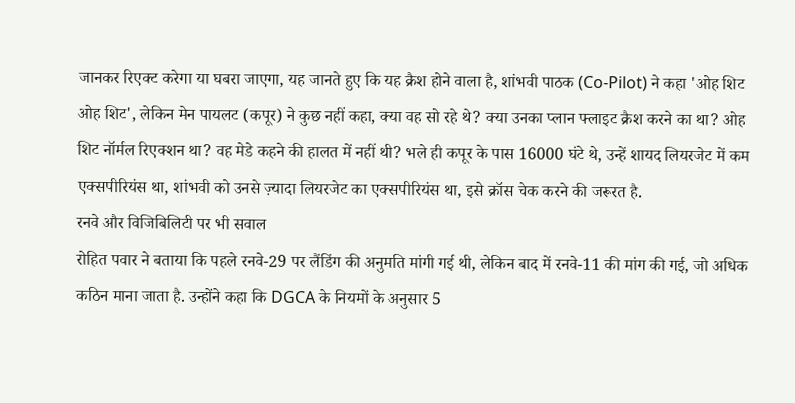जानकर रिएक्ट करेगा या घबरा जाएगा, यह जानते हुए कि यह क्रैश होने वाला है, शांभवी पाठक (Co-Pilot) ने कहा 'ओह शिट ओह शिट', लेकिन मेन पायलट (कपूर) ने कुछ नहीं कहा, क्या वह सो रहे थे? क्या उनका प्लान फ्लाइट क्रैश करने का था? ओह शिट नॉर्मल रिएक्शन था? वह मेडे कहने की हालत में नहीं थी? भले ही कपूर के पास 16000 घंटे थे, उन्हें शायद लियरजेट में कम एक्सपीरियंस था, शांभवी को उनसे ज़्यादा लियरजेट का एक्सपीरियंस था, इसे क्रॉस चेक करने की जरूरत है.
रनवे और विजिबिलिटी पर भी सवाल
रोहित पवार ने बताया कि पहले रनवे-29 पर लैंडिंग की अनुमति मांगी गई थी, लेकिन बाद में रनवे-11 की मांग की गई, जो अधिक कठिन माना जाता है. उन्होंने कहा कि DGCA के नियमों के अनुसार 5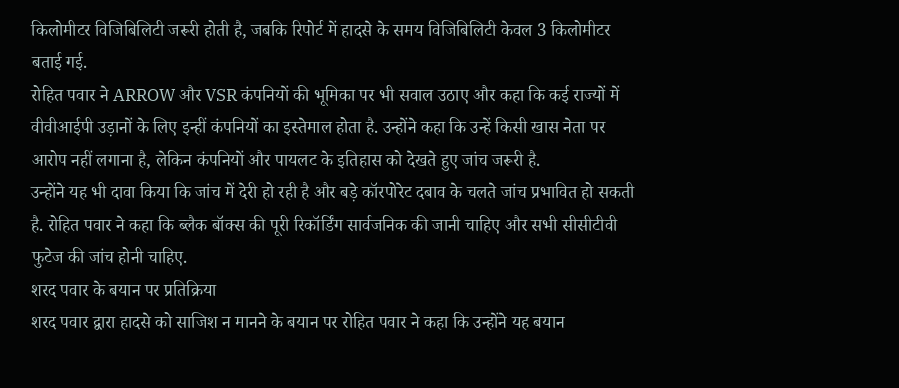किलोमीटर विजिबिलिटी जरूरी होती है, जबकि रिपोर्ट में हादसे के समय विजिबिलिटी केवल 3 किलोमीटर बताई गई.
रोहित पवार ने ARROW और VSR कंपनियों की भूमिका पर भी सवाल उठाए और कहा कि कई राज्यों में वीवीआईपी उड़ानों के लिए इन्हीं कंपनियों का इस्तेमाल होता है. उन्होंने कहा कि उन्हें किसी खास नेता पर आरोप नहीं लगाना है, लेकिन कंपनियों और पायलट के इतिहास को देखते हुए जांच जरूरी है.
उन्होंने यह भी दावा किया कि जांच में देरी हो रही है और बड़े कॉरपोरेट दबाव के चलते जांच प्रभावित हो सकती है. रोहित पवार ने कहा कि ब्लैक बॉक्स की पूरी रिकॉर्डिंग सार्वजनिक की जानी चाहिए और सभी सीसीटीवी फुटेज की जांच होनी चाहिए.
शरद पवार के बयान पर प्रतिक्रिया
शरद पवार द्वारा हादसे को साजिश न मानने के बयान पर रोहित पवार ने कहा कि उन्होंने यह बयान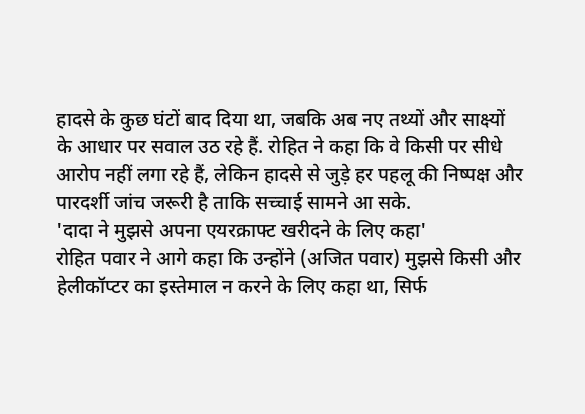हादसे के कुछ घंटों बाद दिया था, जबकि अब नए तथ्यों और साक्ष्यों के आधार पर सवाल उठ रहे हैं. रोहित ने कहा कि वे किसी पर सीधे आरोप नहीं लगा रहे हैं, लेकिन हादसे से जुड़े हर पहलू की निष्पक्ष और पारदर्शी जांच जरूरी है ताकि सच्चाई सामने आ सके.
'दादा ने मुझसे अपना एयरक्राफ्ट खरीदने के लिए कहा'
रोहित पवार ने आगे कहा कि उन्होंने (अजित पवार) मुझसे किसी और हेलीकॉप्टर का इस्तेमाल न करने के लिए कहा था, सिर्फ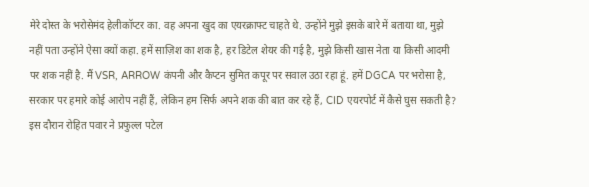मेरे दोस्त के भरोसेमंद हेलीकॉप्टर का. वह अपना खुद का एयरक्राफ्ट चाहते थे. उन्होंने मुझे इसके बारे में बताया था, मुझे नहीं पता उन्होंने ऐसा क्यों कहा. हमें साज़िश का शक है, हर डिटेल शेयर की गई है, मुझे किसी खास नेता या किसी आदमी पर शक नहीं है. मैं VSR, ARROW कंपनी और कैप्टन सुमित कपूर पर सवाल उठा रहा हूं. हमें DGCA पर भरोसा है, सरकार पर हमारे कोई आरोप नहीं हैं, लेकिन हम सिर्फ अपने शक की बात कर रहे हैं, CID एयरपोर्ट में कैसे घुस सकती है?
इस दौरान रोहित पवार ने प्रफुल्ल पटेल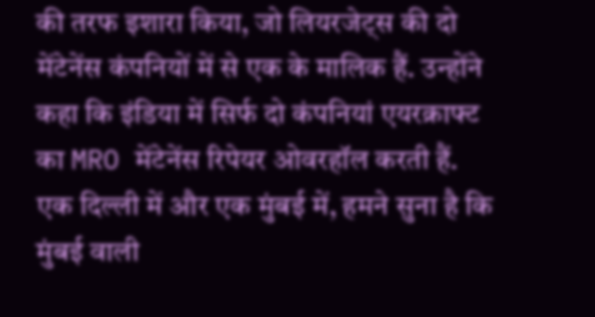की तरफ इशारा किया, जो लियरजेट्स की दो मेंटेनेंस कंपनियों में से एक के मालिक हैं. उन्होंने कहा कि इंडिया में सिर्फ दो कंपनियां एयरक्राफ्ट का MRO मेंटेनेंस रिपेयर ओवरहॉल करती हैं. एक दिल्ली में और एक मुंबई में, हमने सुना है कि मुंबई वाली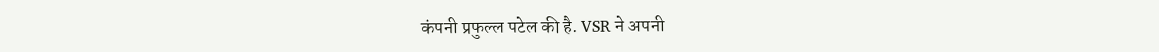कंपनी प्रफुल्ल पटेल की है. VSR ने अपनी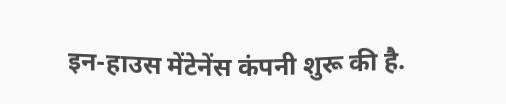इन-हाउस मेंटेनेंस कंपनी शुरू की है.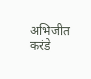अभिजीत करंडे